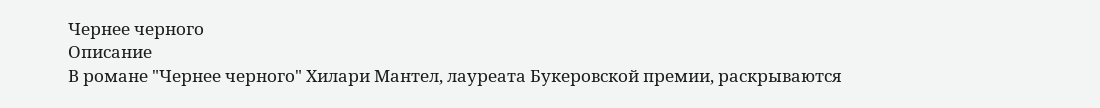Чернее черного
Описание
В романе "Чернее черного" Хилари Мантел, лауреата Букеровской премии, раскрываются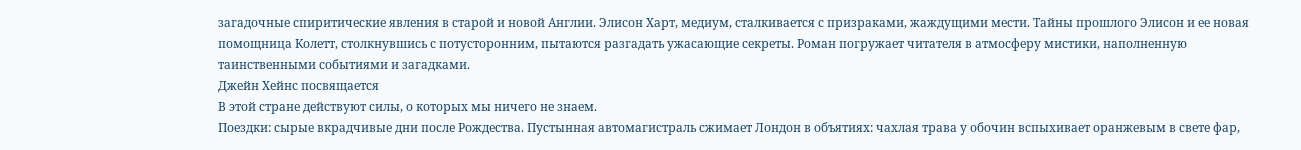загадочные спиритические явления в старой и новой Англии. Элисон Харт, медиум, сталкивается с призраками, жаждущими мести. Тайны прошлого Элисон и ее новая помощница Колетт, столкнувшись с потусторонним, пытаются разгадать ужасающие секреты. Роман погружает читателя в атмосферу мистики, наполненную таинственными событиями и загадками.
Джейн Хейнс посвящается
В этой стране действуют силы, о которых мы ничего не знаем.
Поездки: сырые вкрадчивые дни после Рождества. Пустынная автомагистраль сжимает Лондон в объятиях: чахлая трава у обочин вспыхивает оранжевым в свете фар,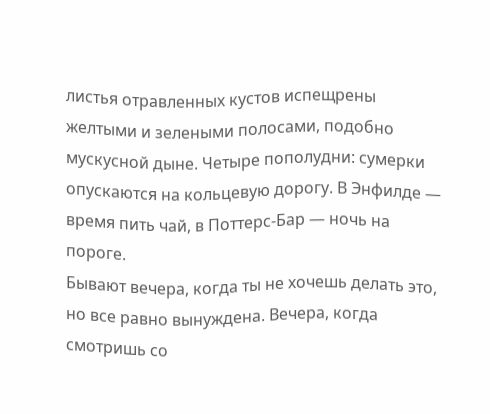листья отравленных кустов испещрены желтыми и зелеными полосами, подобно мускусной дыне. Четыре пополудни: сумерки опускаются на кольцевую дорогу. В Энфилде — время пить чай, в Поттерс-Бар — ночь на пороге.
Бывают вечера, когда ты не хочешь делать это, но все равно вынуждена. Вечера, когда смотришь со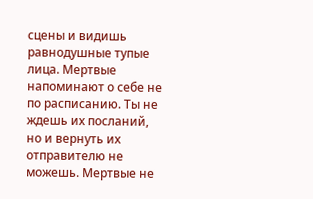сцены и видишь равнодушные тупые лица. Мертвые напоминают о себе не по расписанию. Ты не ждешь их посланий, но и вернуть их отправителю не можешь. Мертвые не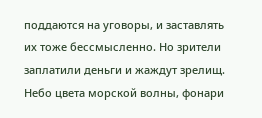поддаются на уговоры, и заставлять их тоже бессмысленно. Но зрители заплатили деньги и жаждут зрелищ.
Небо цвета морской волны, фонари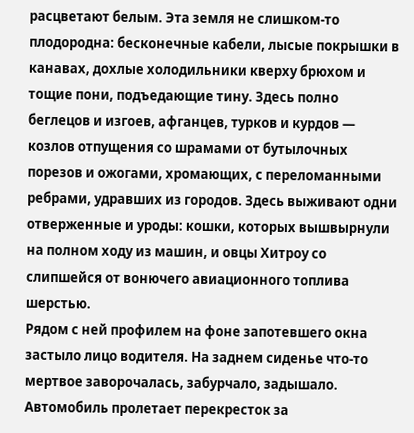расцветают белым. Эта земля не слишком-то плодородна: бесконечные кабели, лысые покрышки в канавах, дохлые холодильники кверху брюхом и тощие пони, подъедающие тину. Здесь полно беглецов и изгоев, афганцев, турков и курдов — козлов отпущения со шрамами от бутылочных порезов и ожогами, хромающих, с переломанными ребрами, удравших из городов. Здесь выживают одни отверженные и уроды: кошки, которых вышвырнули на полном ходу из машин, и овцы Хитроу со слипшейся от вонючего авиационного топлива шерстью.
Рядом с ней профилем на фоне запотевшего окна застыло лицо водителя. На заднем сиденье что-то мертвое заворочалась, забурчало, задышало. Автомобиль пролетает перекресток за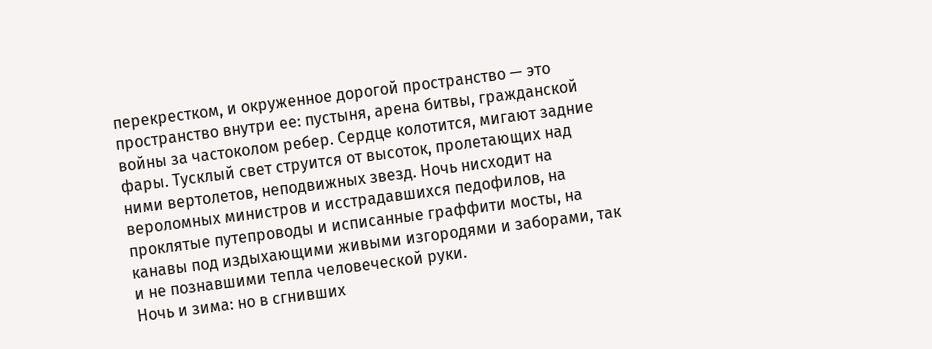перекрестком, и окруженное дорогой пространство — это пространство внутри ее: пустыня, арена битвы, гражданской войны за частоколом ребер. Сердце колотится, мигают задние фары. Тусклый свет струится от высоток, пролетающих над ними вертолетов, неподвижных звезд. Ночь нисходит на вероломных министров и исстрадавшихся педофилов, на проклятые путепроводы и исписанные граффити мосты, на канавы под издыхающими живыми изгородями и заборами, так и не познавшими тепла человеческой руки.
Ночь и зима: но в сгнивших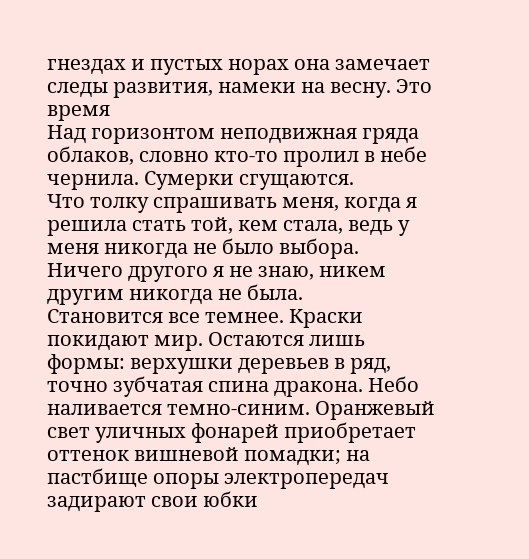гнездах и пустых норах она замечает следы развития, намеки на весну. Это время
Над горизонтом неподвижная гряда облаков, словно кто-то пролил в небе чернила. Сумерки сгущаются.
Что толку спрашивать меня, когда я решила стать той, кем стала, ведь у меня никогда не было выбора. Ничего другого я не знаю, никем другим никогда не была.
Становится все темнее. Краски покидают мир. Остаются лишь формы: верхушки деревьев в ряд, точно зубчатая спина дракона. Небо наливается темно-синим. Оранжевый свет уличных фонарей приобретает оттенок вишневой помадки; на пастбище опоры электропередач задирают свои юбки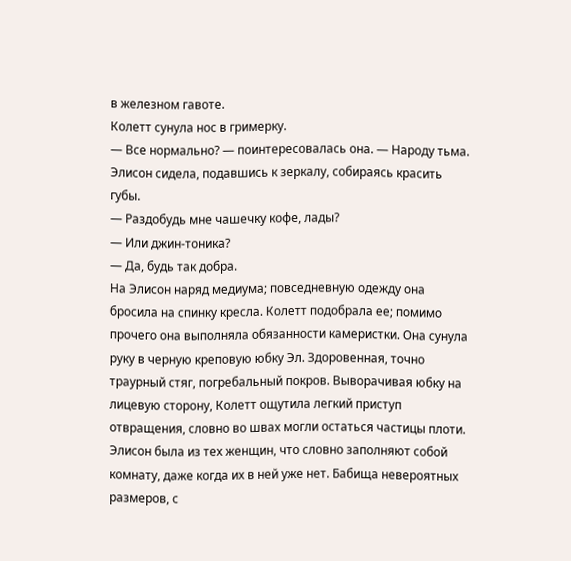в железном гавоте.
Колетт сунула нос в гримерку.
— Все нормально? — поинтересовалась она. — Народу тьма.
Элисон сидела, подавшись к зеркалу, собираясь красить губы.
— Раздобудь мне чашечку кофе, лады?
— Или джин-тоника?
— Да, будь так добра.
На Элисон наряд медиума; повседневную одежду она бросила на спинку кресла. Колетт подобрала ее; помимо прочего она выполняла обязанности камеристки. Она сунула руку в черную креповую юбку Эл. Здоровенная, точно траурный стяг, погребальный покров. Выворачивая юбку на лицевую сторону, Колетт ощутила легкий приступ отвращения, словно во швах могли остаться частицы плоти.
Элисон была из тех женщин, что словно заполняют собой комнату, даже когда их в ней уже нет. Бабища невероятных размеров, с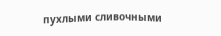пухлыми сливочными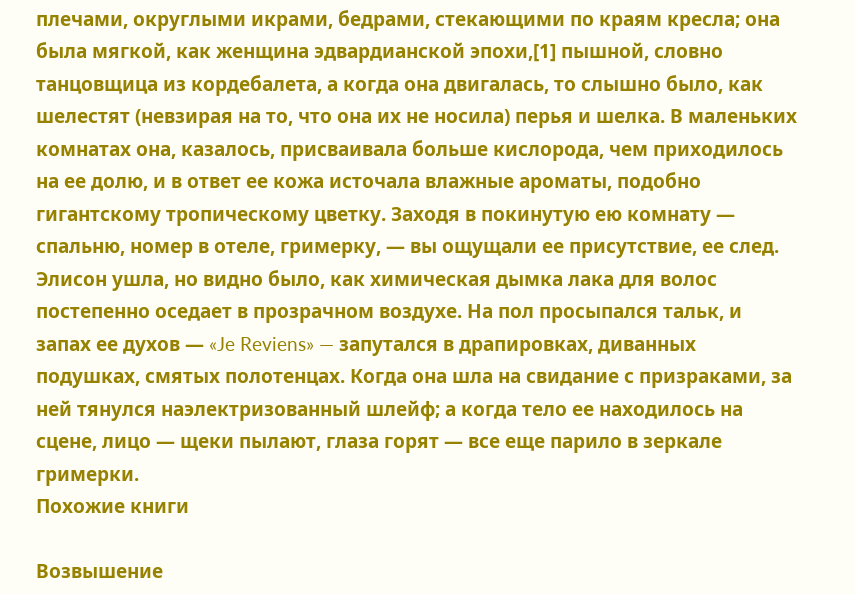плечами, округлыми икрами, бедрами, стекающими по краям кресла; она была мягкой, как женщина эдвардианской эпохи,[1] пышной, словно танцовщица из кордебалета, а когда она двигалась, то слышно было, как шелестят (невзирая на то, что она их не носила) перья и шелка. В маленьких комнатах она, казалось, присваивала больше кислорода, чем приходилось на ее долю, и в ответ ее кожа источала влажные ароматы, подобно гигантскому тропическому цветку. Заходя в покинутую ею комнату — спальню, номер в отеле, гримерку, — вы ощущали ее присутствие, ее след. Элисон ушла, но видно было, как химическая дымка лака для волос постепенно оседает в прозрачном воздухе. На пол просыпался тальк, и запах ее духов — «Je Reviens» — запутался в драпировках, диванных подушках, смятых полотенцах. Когда она шла на свидание с призраками, за ней тянулся наэлектризованный шлейф; а когда тело ее находилось на сцене, лицо — щеки пылают, глаза горят — все еще парило в зеркале гримерки.
Похожие книги

Возвышение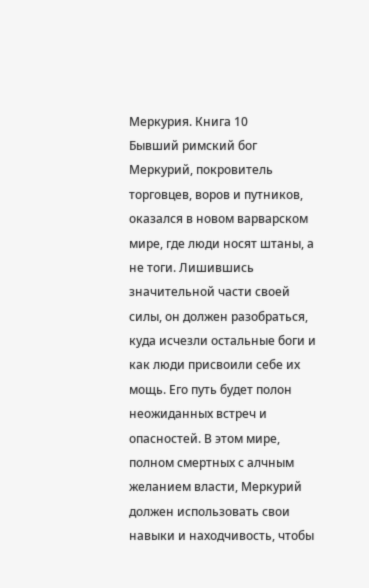Меркурия. Книга 10
Бывший римский бог Меркурий, покровитель торговцев, воров и путников, оказался в новом варварском мире, где люди носят штаны, а не тоги. Лишившись значительной части своей силы, он должен разобраться, куда исчезли остальные боги и как люди присвоили себе их мощь. Его путь будет полон неожиданных встреч и опасностей. В этом мире, полном смертных с алчным желанием власти, Меркурий должен использовать свои навыки и находчивость, чтобы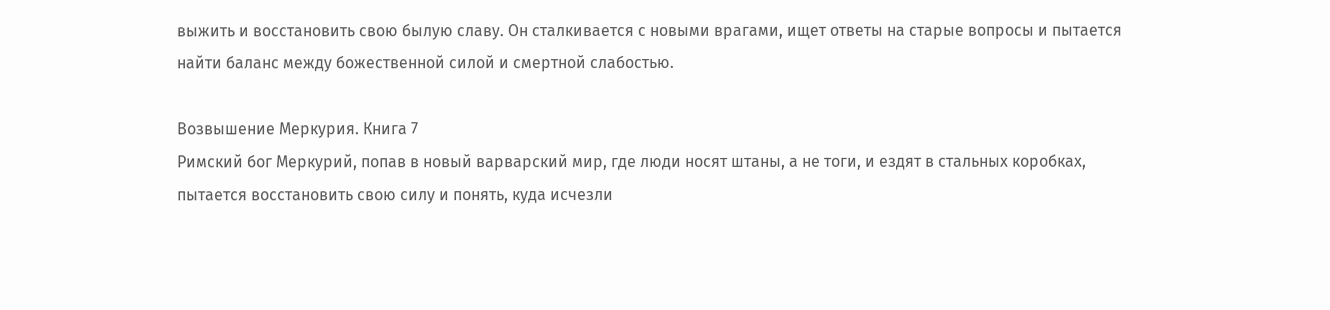выжить и восстановить свою былую славу. Он сталкивается с новыми врагами, ищет ответы на старые вопросы и пытается найти баланс между божественной силой и смертной слабостью.

Возвышение Меркурия. Книга 7
Римский бог Меркурий, попав в новый варварский мир, где люди носят штаны, а не тоги, и ездят в стальных коробках, пытается восстановить свою силу и понять, куда исчезли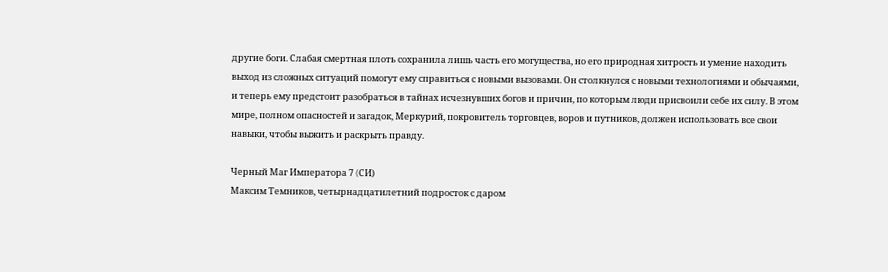другие боги. Слабая смертная плоть сохранила лишь часть его могущества, но его природная хитрость и умение находить выход из сложных ситуаций помогут ему справиться с новыми вызовами. Он столкнулся с новыми технологиями и обычаями, и теперь ему предстоит разобраться в тайнах исчезнувших богов и причин, по которым люди присвоили себе их силу. В этом мире, полном опасностей и загадок, Меркурий, покровитель торговцев, воров и путников, должен использовать все свои навыки, чтобы выжить и раскрыть правду.

Черный Маг Императора 7 (CИ)
Максим Темников, четырнадцатилетний подросток с даром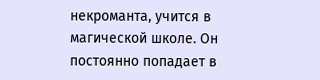некроманта, учится в магической школе. Он постоянно попадает в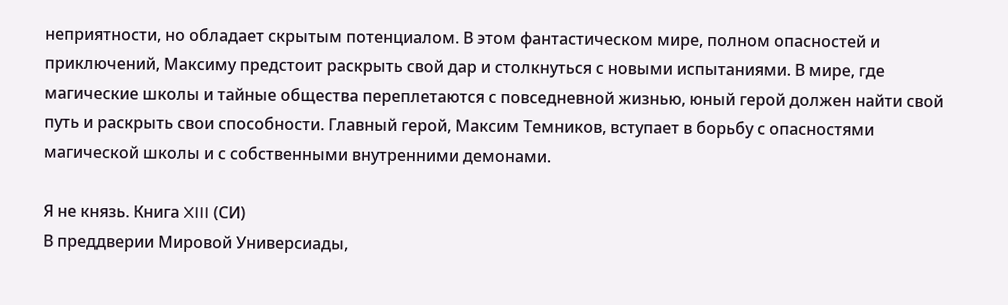неприятности, но обладает скрытым потенциалом. В этом фантастическом мире, полном опасностей и приключений, Максиму предстоит раскрыть свой дар и столкнуться с новыми испытаниями. В мире, где магические школы и тайные общества переплетаются с повседневной жизнью, юный герой должен найти свой путь и раскрыть свои способности. Главный герой, Максим Темников, вступает в борьбу с опасностями магической школы и с собственными внутренними демонами.

Я не князь. Книга XIII (СИ)
В преддверии Мировой Универсиады,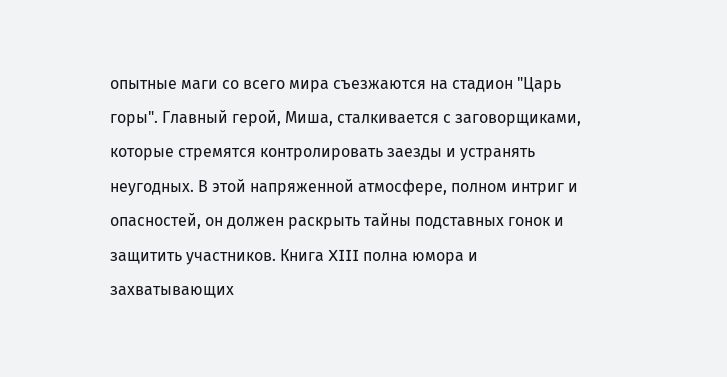опытные маги со всего мира съезжаются на стадион "Царь горы". Главный герой, Миша, сталкивается с заговорщиками, которые стремятся контролировать заезды и устранять неугодных. В этой напряженной атмосфере, полном интриг и опасностей, он должен раскрыть тайны подставных гонок и защитить участников. Книга XIII полна юмора и захватывающих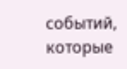событий, которые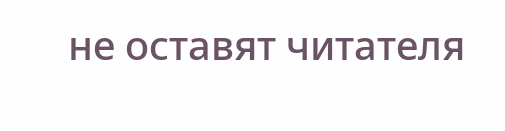не оставят читателя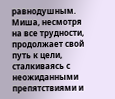равнодушным. Миша, несмотря на все трудности, продолжает свой путь к цели, сталкиваясь с неожиданными препятствиями и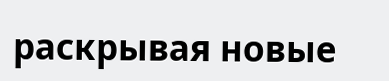раскрывая новые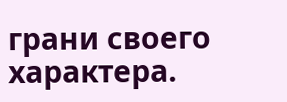грани своего характера.